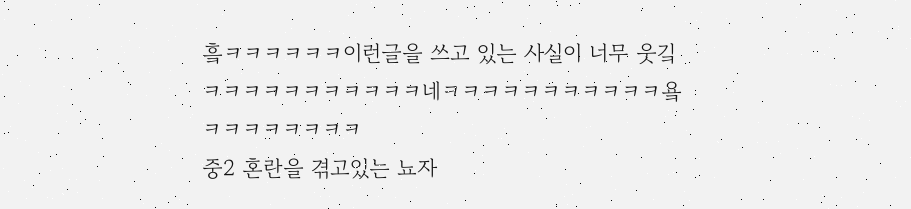흨ㅋㅋㅋㅋㅋㅋ이런글을 쓰고 있는 사실이 너무 웃깈ㅋㅋㅋㅋㅋㅋㅋㅋㅋㅋㅋ네ㅋㅋㅋㅋㅋㅋㅋㅋㅋㅋㅋ욬ㅋㅋㅋㅋㅋㅋㅋㅋ
중2 혼란을 겪고있는 뇨자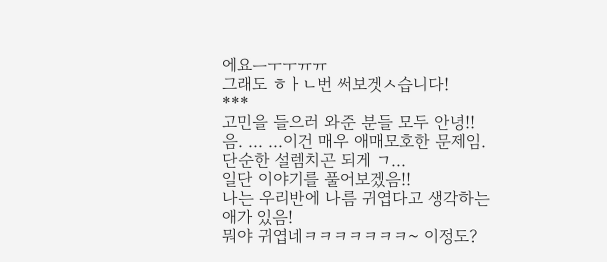에요ㅡㅜㅜㅠㅠ
그래도 ㅎㅏㄴ번 써보겟ㅅ습니다!
***
고민을 들으러 와준 분들 모두 안녕!!
음. ... ...이건 매우 애매모호한 문제임.
단순한 설렘치곤 되게 ㄱ...
일단 이야기를 풀어보겠음!!
나는 우리반에 나름 귀엽다고 생각하는 애가 있음!
뭐야 귀엽네ㅋㅋㅋㅋㅋㅋㅋ~ 이정도?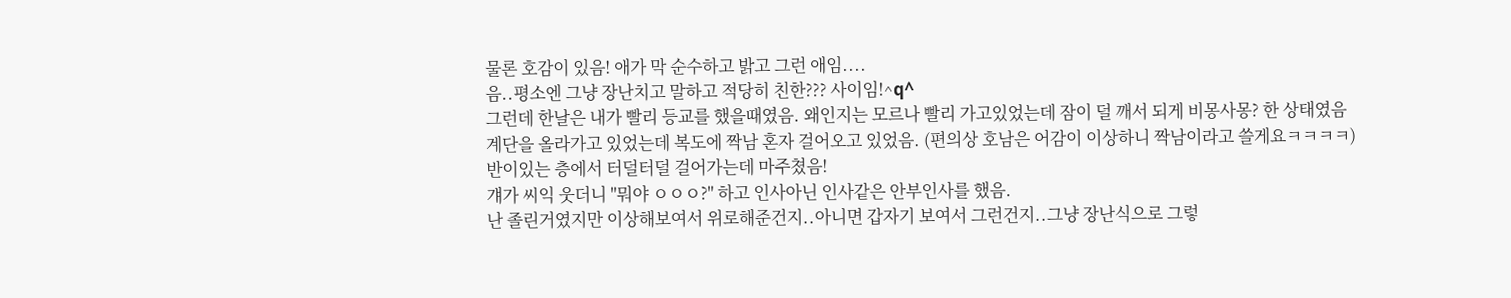물론 호감이 있음! 애가 막 순수하고 밝고 그런 애임....
음..평소엔 그냥 장난치고 말하고 적당히 친한??? 사이임!^q^
그런데 한날은 내가 빨리 등교를 했을때였음. 왜인지는 모르나 빨리 가고있었는데 잠이 덜 깨서 되게 비몽사몽? 한 상태였음
계단을 올라가고 있었는데 복도에 짝남 혼자 걸어오고 있었음. (편의상 호남은 어감이 이상하니 짝남이라고 쓸게요ㅋㅋㅋㅋ)
반이있는 층에서 터덜터덜 걸어가는데 마주쳤음!
걔가 씨익 웃더니 "뭐야 ㅇㅇㅇ?" 하고 인사아닌 인사같은 안부인사를 했음.
난 졸린거였지만 이상해보여서 위로해준건지..아니면 갑자기 보여서 그런건지..그냥 장난식으로 그렇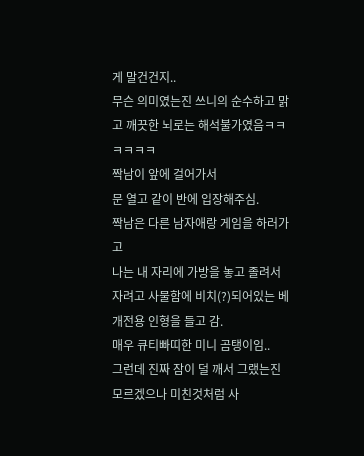게 말건건지..
무슨 의미였는진 쓰니의 순수하고 맑고 깨끗한 뇌로는 해석불가였음ㅋㅋㅋㅋㅋㅋ
짝남이 앞에 걸어가서
문 열고 같이 반에 입장해주심.
짝남은 다른 남자애랑 게임을 하러가고
나는 내 자리에 가방을 놓고 졸려서 자려고 사물함에 비치(?)되어있는 베개전용 인형을 들고 감.
매우 큐티빠띠한 미니 곰탱이임..
그런데 진짜 잠이 덜 깨서 그랬는진 모르겠으나 미친것처럼 사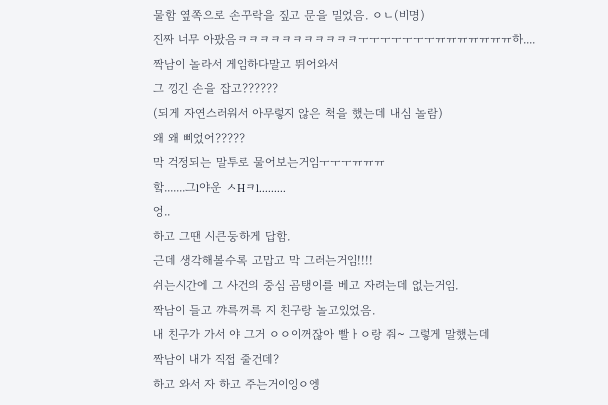물함 옆쪽으로 손꾸락을 짚고 문을 밀었음. ㅇㄴ(비명)
진짜 너무 아팠음ㅋㅋㅋㅋㅋㅋㅋㅋㅋㅋㅋㅜㅜㅜㅜㅜㅜㅜㅠㅠㅠㅠㅠㅠㅠ하....
짝남이 놀라서 게임하다말고 뛰어와서
그 낑긴 손을 잡고??????
(되게 자연스러워서 아무렇지 않은 척을 했는데 내심 놀람)
왜 왜 삐었어?????
막 걱정되는 말투로 물어보는거임ㅜㅜㅜㅠㅠㅠ
핰.......그l야운 ㅅHㅋl.........
엉..
하고 그땐 시큰둥하게 답함.
근데 생각해볼수록 고맙고 막 그러는거임!!!!
쉬는시간에 그 사건의 중심 곰탱이를 베고 자려는데 없는거임.
짝남이 들고 꺄륵꺼륵 지 친구랑 놀고있었음.
내 친구가 가서 야 그거 ㅇㅇ이꺼잖아 빨ㅏㅇ랑 줘~ 그렇게 말했는데
짝남이 내가 직접 줄건데?
하고 와서 자 하고 주는거이잉ㅇ엥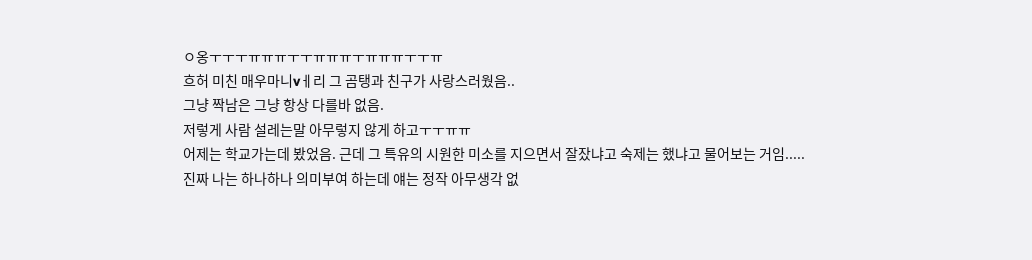ㅇ옹ㅜㅜㅜㅠㅠㅠㅜㅜㅠㅠㅠㅜㅠㅠㅠㅜㅜㅠ
흐허 미친 매우마니vㅔ리 그 곰탱과 친구가 사랑스러웠음..
그냥 짝남은 그냥 항상 다를바 없음.
저렇게 사람 설레는말 아무렇지 않게 하고ㅜㅜㅠㅠ
어제는 학교가는데 봤었음. 근데 그 특유의 시원한 미소를 지으면서 잘잤냐고 숙제는 했냐고 물어보는 거임.....
진짜 나는 하나하나 의미부여 하는데 얘는 정작 아무생각 없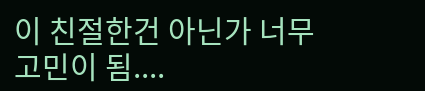이 친절한건 아닌가 너무 고민이 됨....